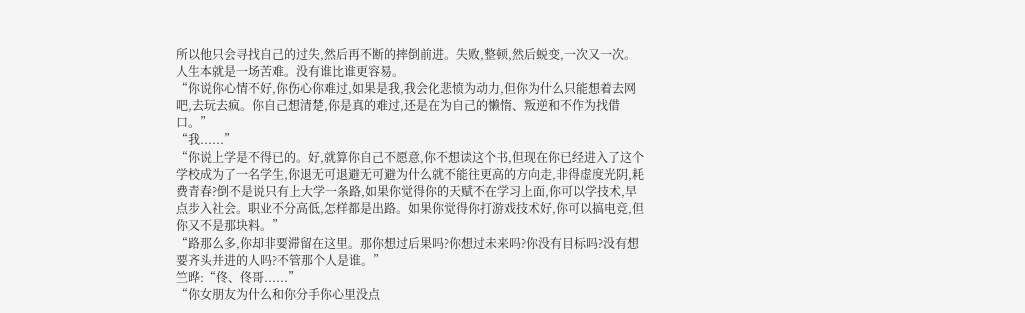所以他只会寻找自己的过失,然后再不断的摔倒前进。失败,整顿,然后蜕变,一次又一次。
人生本就是一场苦难。没有谁比谁更容易。
“你说你心情不好,你伤心你难过,如果是我,我会化悲愤为动力,但你为什么只能想着去网吧,去玩去疯。你自己想清楚,你是真的难过,还是在为自己的懒惰、叛逆和不作为找借口。”
“我......”
“你说上学是不得已的。好,就算你自己不愿意,你不想读这个书,但现在你已经进入了这个学校成为了一名学生,你退无可退避无可避为什么就不能往更高的方向走,非得虚度光阴,耗费青春?倒不是说只有上大学一条路,如果你觉得你的天赋不在学习上面,你可以学技术,早点步入社会。职业不分高低,怎样都是出路。如果你觉得你打游戏技术好,你可以搞电竞,但你又不是那块料。”
“路那么多,你却非要滞留在这里。那你想过后果吗?你想过未来吗?你没有目标吗?没有想要齐头并进的人吗?不管那个人是谁。”
竺晔:“佟、佟哥......”
“你女朋友为什么和你分手你心里没点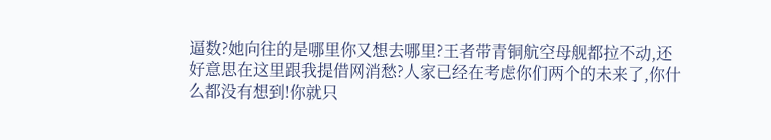逼数?她向往的是哪里你又想去哪里?王者带青铜航空母舰都拉不动,还好意思在这里跟我提借网消愁?人家已经在考虑你们两个的未来了,你什么都没有想到!你就只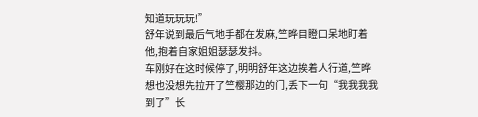知道玩玩玩!”
舒年说到最后气地手都在发麻,竺晔目瞪口呆地盯着他,抱着自家姐姐瑟瑟发抖。
车刚好在这时候停了,明明舒年这边挨着人行道,竺晔想也没想先拉开了竺樱那边的门,丢下一句“我我我我到了”长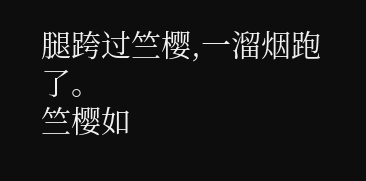腿跨过竺樱,一溜烟跑了。
竺樱如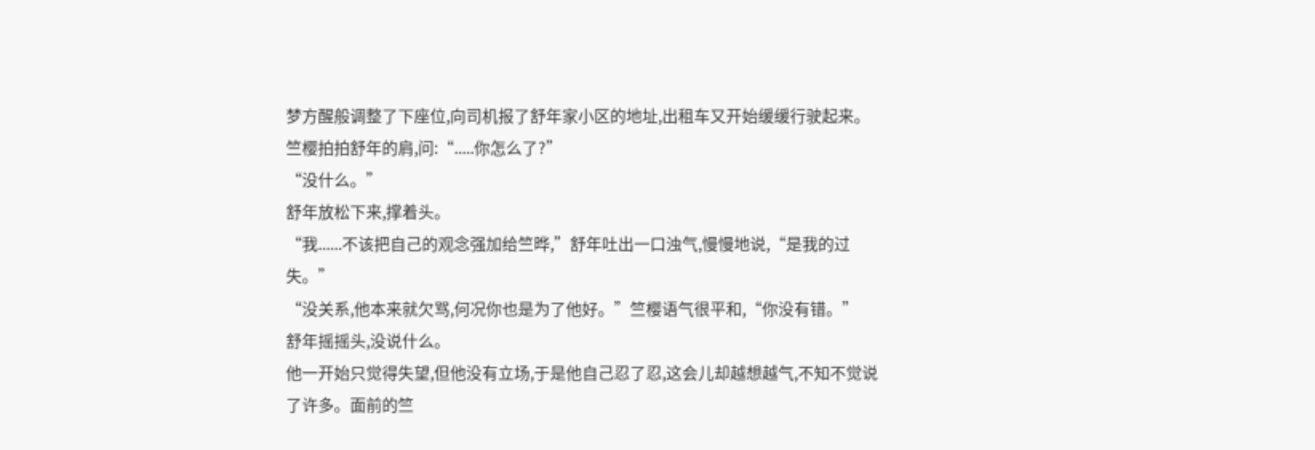梦方醒般调整了下座位,向司机报了舒年家小区的地址,出租车又开始缓缓行驶起来。
竺樱拍拍舒年的肩,问:“.....你怎么了?”
“没什么。”
舒年放松下来,撑着头。
“我......不该把自己的观念强加给竺晔,”舒年吐出一口浊气,慢慢地说,“是我的过失。”
“没关系,他本来就欠骂,何况你也是为了他好。”竺樱语气很平和,“你没有错。”
舒年摇摇头,没说什么。
他一开始只觉得失望,但他没有立场,于是他自己忍了忍,这会儿却越想越气,不知不觉说了许多。面前的竺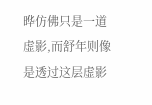晔仿佛只是一道虚影,而舒年则像是透过这层虚影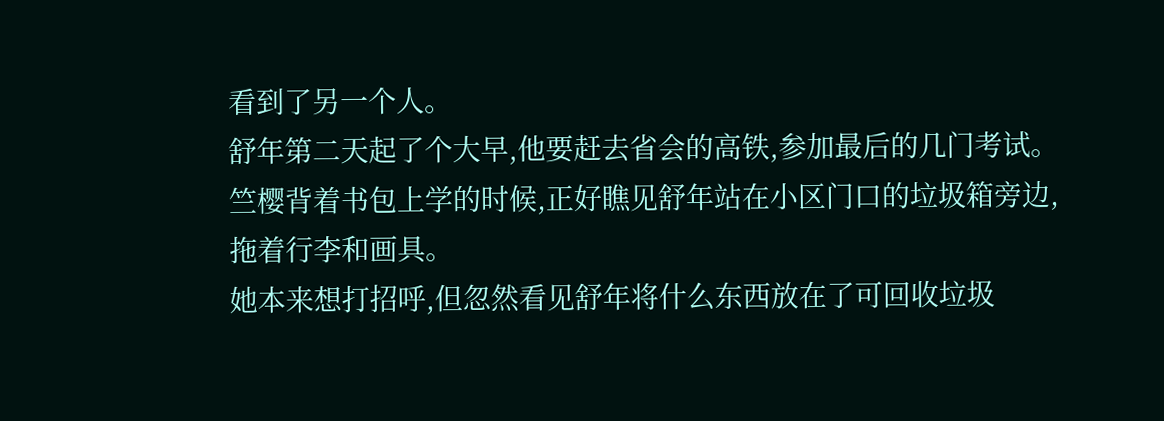看到了另一个人。
舒年第二天起了个大早,他要赶去省会的高铁,参加最后的几门考试。竺樱背着书包上学的时候,正好瞧见舒年站在小区门口的垃圾箱旁边,拖着行李和画具。
她本来想打招呼,但忽然看见舒年将什么东西放在了可回收垃圾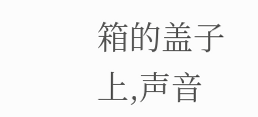箱的盖子上,声音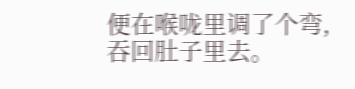便在喉咙里调了个弯,吞回肚子里去。